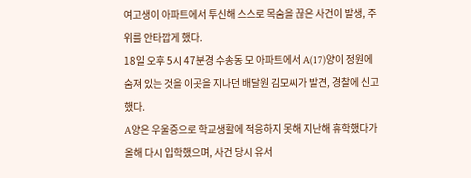여고생이 아파트에서 투신해 스스로 목숨을 끊은 사건이 발생, 주위를 안타깝게 했다.
18일 오후 5시 47분경 수송동 모 아파트에서 A(17)양이 정원에 숨져 있는 것을 이곳을 지나던 배달원 김모씨가 발견, 경찰에 신고했다.
A양은 우울증으로 학교생활에 적응하지 못해 지난해 휴학했다가 올해 다시 입학했으며, 사건 당시 유서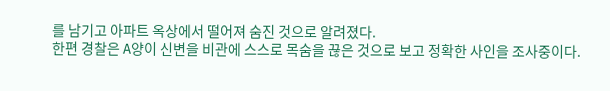를 남기고 아파트 옥상에서 떨어져 숨진 것으로 알려졌다.
한편 경찰은 A양이 신변을 비관에 스스로 목숨을 끊은 것으로 보고 정확한 사인을 조사중이다.